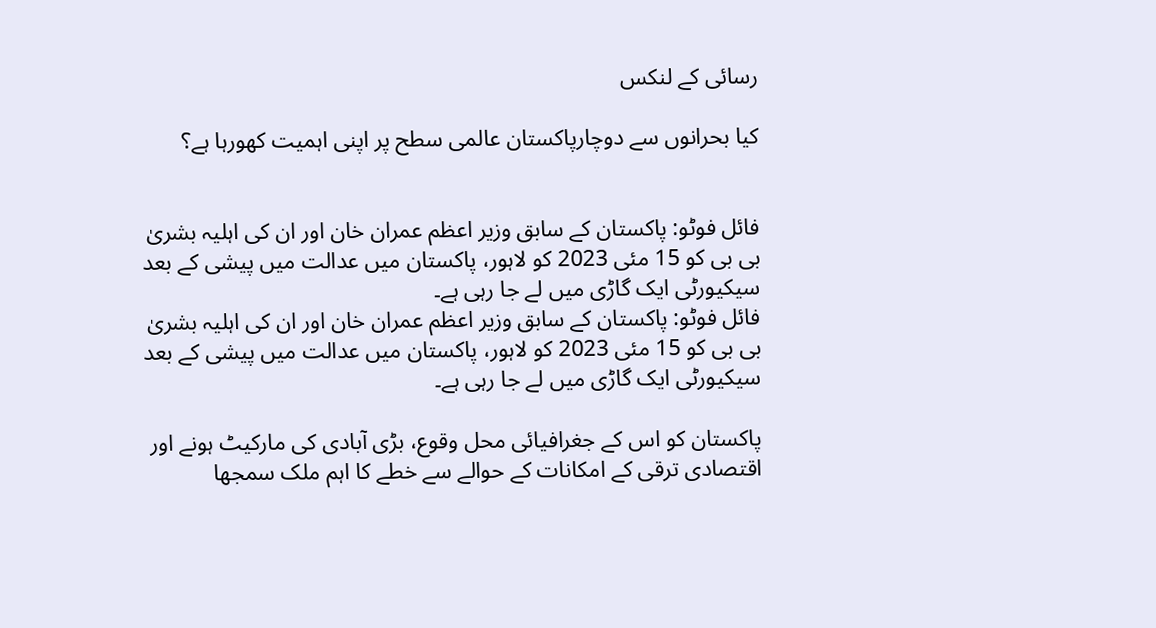رسائی کے لنکس

کیا بحرانوں سے دوچارپاکستان عالمی سطح پر اپنی اہمیت کھورہا ہے؟


فائل فوٹو: پاکستان کے سابق وزیر اعظم عمران خان اور ان کی اہلیہ بشریٰ بی بی کو 15 مئی 2023 کو لاہور، پاکستان میں عدالت میں پیشی کے بعد سیکیورٹی ایک گاڑی میں لے جا رہی ہے۔
فائل فوٹو: پاکستان کے سابق وزیر اعظم عمران خان اور ان کی اہلیہ بشریٰ بی بی کو 15 مئی 2023 کو لاہور، پاکستان میں عدالت میں پیشی کے بعد سیکیورٹی ایک گاڑی میں لے جا رہی ہے۔

پاکستان کو اس کے جغرافیائی محل وقوع، بڑی آبادی کی مارکیٹ ہونے اور اقتصادی ترقی کے امکانات کے حوالے سے خطے کا اہم ملک سمجھا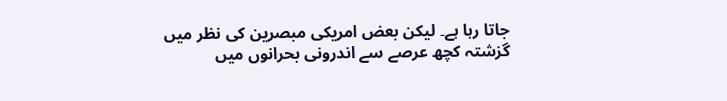جاتا رہا ہے۔ لیکن بعض امریکی مبصرین کی نظر میں گزشتہ کچھ عرصے سے اندرونی بحرانوں میں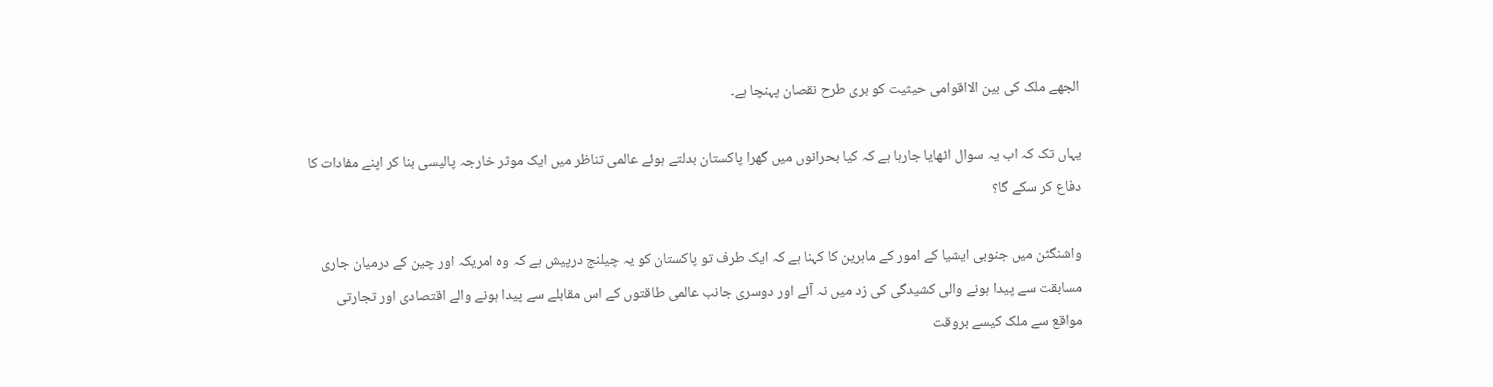الجھے ملک کی بین الااقوامی حیثیت کو بری طرح نقصان پہنچا ہے۔

یہاں تک کہ اب یہ سوال اٹھایا جارہا ہے کہ کیا بحرانوں میں گھرا پاکستان بدلتے ہوئے عالمی تناظر میں ایک موثر خارجہ پالیسی بنا کر اپنے مفادات کا دفاع کر سکے گا؟

واشنگٹن میں جنوبی ایشیا کے امور کے ماہرین کا کہنا ہے کہ ایک طرف تو پاکستان کو یہ چیلنج درپیش ہے کہ وہ امریکہ اور چین کے درمیان جاری مسابقت سے پیدا ہونے والی کشیدگی کی زد میں نہ آئے اور دوسری جانب عالمی طاقتوں کے اس مقابلے سے پیدا ہونے والے اقتصادی اور تجارتی مواقع سے ملک کیسے بروقت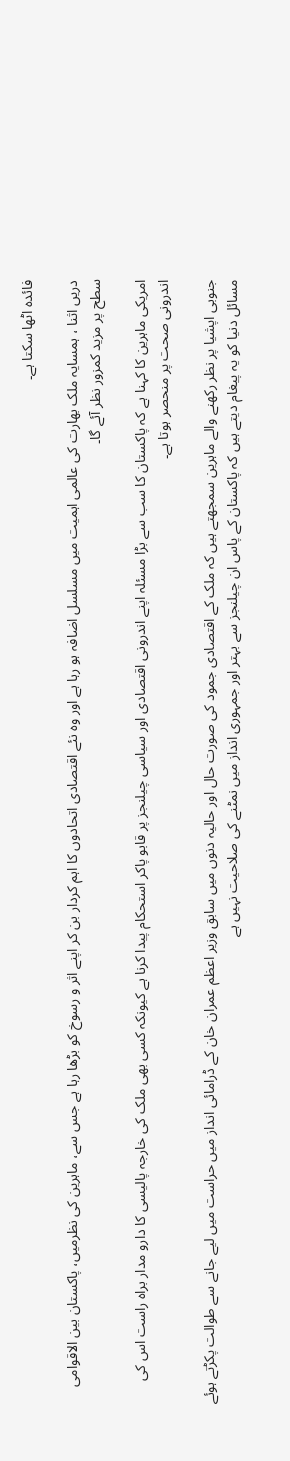فائدہ اٹھا سکتا ہے۔

دریں اثنا ، ہمسایہ ملک بھارت کی عالمی اہمیت میں مسلسل اضافہ ہو رہا ہے اور وہ نئے اقتصادی اتحادوں کا اہم کردار بن کر اپنے اثر و رسوخ کو بڑھا رہا ہے جس سے، ماہرین کی نظرمیں، پاکستان بین الاقوامی سطح پر مزید کمزور نظر آئے گا۔

امریکی ماہرین کا کہنا ہے کہ پاکستان کا سب سے بڑا مسئلہ اپنے اندرونی اقتصادی اور سیاسی چیلنجز پر قابو پاکر استحکام پیدا کرنا ہے کیونکہ کسی بھی ملک کی خارجہ پالیسی کا دارو مدار براہ راست اس کی اندرونی صحت پر منحصر ہوتا ہے۔

جنوبی اپشیا پر نظر رکھنے والے ماہرین سمجھتے ہیں کہ ملک کے اقتصادی جمود کی صورت حال اور حالیہ دنوں میں سابق وزیر اعظم عمران خان کے ڈرامائی انداز میں حراست میں لیے جانے سے طوالت پکڑتے ہوئے مسائل دنیا کو یہ پیغام دیتے ہیں کہ پاکستان کے پاس ان چیلنجز سے بہتر اور جمہوری انداز میں نمٹنے کی صلاحیت نہیں ہے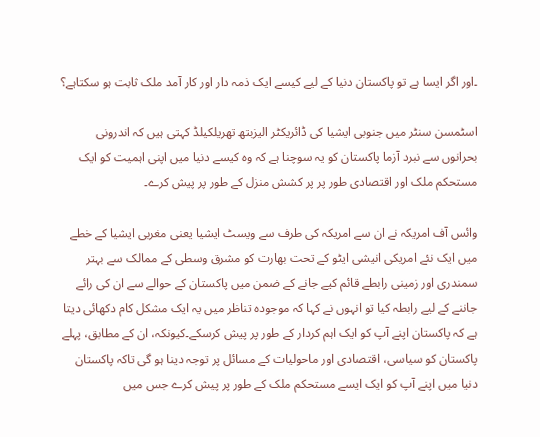۔اور اگر ایسا ہے تو پاکستان دنیا کے لیے کیسے ایک ذمہ دار اور کار آمد ملک ثابت ہو سکتاہے؟

اسٹمسن سنٹر میں جنوبی ایشیا کی ڈائریکٹر الیزبتھ تھریلکیلڈ کہتی ہیں کہ اندرونی بحرانوں سے نبرد آزما پاکستان کو یہ سوچنا ہے کہ وہ کیسے دنیا میں اپنی اہمیت کو ایک مستحکم ملک اور اقتصادی طور پر پر کشش منزل کے طور پر پیش کرے۔

وائس آف امریکہ نے ان سے امریکہ کی طرف سے ویسٹ ایشیا یعنی مغربی ایشیا کے خطے میں ایک نئے امریکی انیشی ایٹو کے تحت بھارت کو مشرق وسطی کے ممالک سے بہتر سمندری اور زمینی رابطے قائم کیے جانے کے ضمن میں پاکستان کے حوالے سے ان کی رائے جاننے کے لیے رابطہ کیا تو انہوں نے کہا کہ موجودہ تناظر میں یہ ایک مشکل کام دکھائی دیتا ہے کہ پاکستان اپنے آپ کو ایک اہم کردار کے طور پر پیش کرسکے۔کیونکہ، ان کے مطابق، پہلے پاکستان کو سیاسی، اقتصادی اور ماحولیات کے مسائل پر توجہ دینا ہو گی تاکہ پاکستان دنیا میں اپنے آپ کو ایک ایسے مستحکم ملک کے طور پر پیش کرے جس میں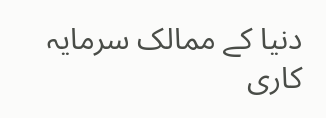دنیا کے ممالک سرمایہ کاری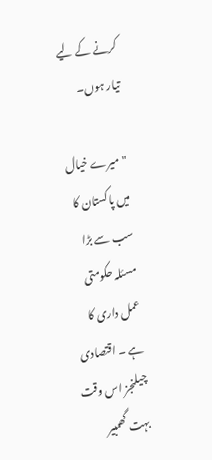کرنے کے لیے تیار ہوں۔

"میرے خیال میں پاکستان کا سب سے بڑا مسئلہ حکومتی عمل داری کا ہے ۔ اقتصادی چیلنجز اس وقت بہت گھمبیر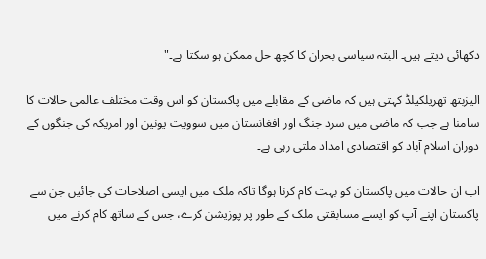دکھائی دیتے ہیں۔ البتہ سیاسی بحران کا کچھ حل ممکن ہو سکتا ہے۔"

الیزبتھ تھریلکیلڈ کہتی ہیں کہ ماضی کے مقابلے میں پاکستان کو اس وقت مختلف عالمی حالات کا سامنا ہے جب کہ ماضی میں سرد جنگ اور افغانستان میں سوویت یونین اور امریکہ کی جنگوں کے دوران اسلام آباد کو اقتصادی امداد ملتی رہی ہے۔

اب ان حالات میں پاکستان کو بہت کام کرنا ہوگا تاکہ ملک میں ایسی اصلاحات کی جائیں جن سے پاکستان اپنے آپ کو ایسے مسابقتی ملک کے طور پر پوزیشن کرے، جس کے ساتھ کام کرنے میں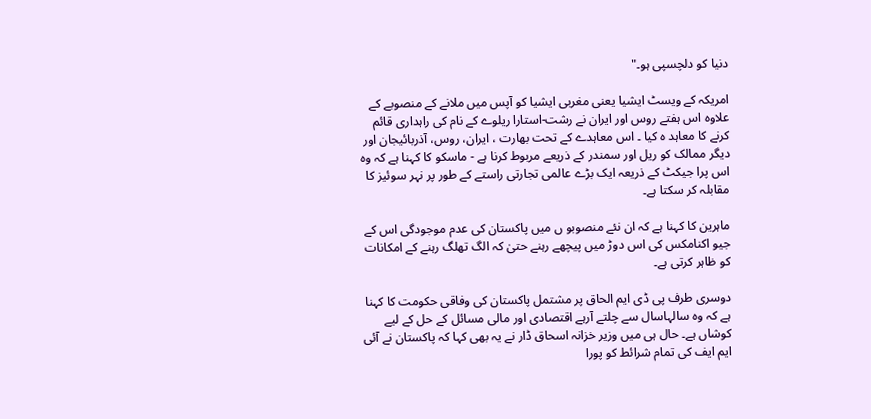دنیا کو دلچسپی ہو۔"

امریکہ کے ویسٹ ایشیا یعنی مغربی ایشیا کو آپس میں ملانے کے منصوبے کے علاوہ اس ہفتے روس اور ایران نے رشت-استارا ریلوے کے نام کی راہداری قائم کرنے کا معاہد ہ کیا ۔ اس معاہدے کے تحت بھارت ، ایران، روس، آذربائیجان اور دیگر ممالک کو ریل اور سمندر کے ذریعے مربوط کرنا ہے - ماسکو کا کہنا ہے کہ وہ اس پرا جیکٹ کے ذریعہ ایک بڑے عالمی تجارتی راستے کے طور پر نہر سوئیز کا مقابلہ کر سکتا ہے۔

ماہرین کا کہنا ہے کہ ان نئے منصوبو ں میں پاکستان کی عدم موجودگی اس کے جیو اکنامکس کی اس دوڑ میں پیچھے رہنے حتیٰ کہ الگ تھلگ رہنے کے امکانات کو ظاہر کرتی ہے۔

دوسری طرف پی ڈی ایم الحاق پر مشتمل پاکستان کی وفاقی حکومت کا کہنا ہے کہ وہ سالہاسال سے چلتے آرہے اقتصادی اور مالی مسائل کے حل کے لیے کوشاں ہے۔ حال ہی میں وزیر خزانہ اسحاق ڈار نے یہ بھی کہا کہ پاکستان نے آئی ایم ایف کی تمام شرائط کو پورا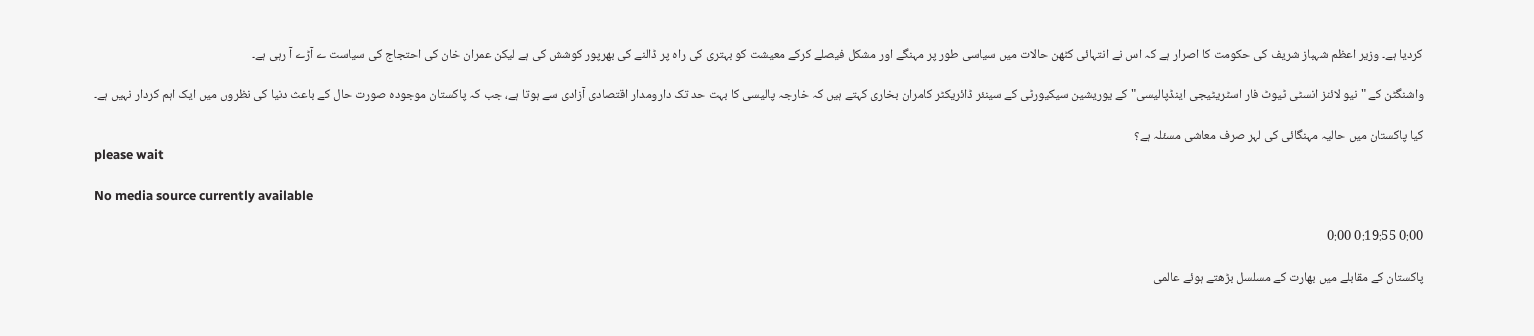کردیا ہے۔ وزیر اعظم شہباز شریف کی حکومت کا اصرار ہے کہ اس نے انتہائی کٹھن حالات میں سیاسی طور پر مہنگے اور مشکل فیصلے کرکے معیشت کو بہتری کی راہ پر ڈالنے کی بھرپور کوشش کی ہے لیکن عمران خان کی احتجاج کی سیاست ے آڑے آ رہی ہے۔

واشنگٹن کے " نیو لائنز انسٹی ٹیوٹ فار اسٹریٹیجی اینڈپالیسی" کے یوریشین سیکیورٹی کے سینئر ڈائریکٹر کامران بخاری کہتے ہیں کہ خارجہ پالیسی کا بہت حد تک دارومدار اقتصادی آزادی سے ہوتا ہے، جب کہ پاکستان موجودہ صورت حال کے باعث دنیا کی نظروں میں ایک اہم کردار نہیں ہے۔

کیا پاکستان میں حالیہ مہنگائى کی لہر صرف معاشی مسئلہ ہے؟
please wait

No media source currently available

0:00 0:19:55 0:00

پاکستان کے مقابلے میں بھارت کے مسلسل بڑھتے ہوئے عالمی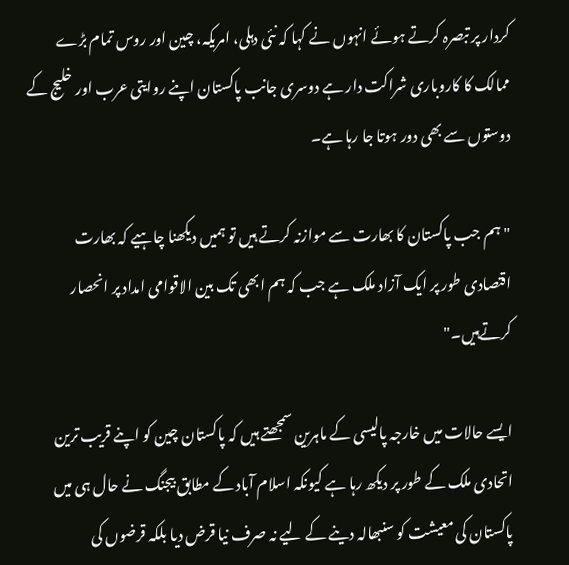کردار پر تبصرہ کرتے ہوئے انہوں نے کہا کہ نئی دہلی، امریکہ، چین اور روس تمام بڑے ممالک کا کاروباری شراکت دار ہے دوسری جانب پاکستان اپنے روایتی عرب اور خلیج کے دوستوں سے بھی دور ہوتا جا رہا ہے۔

"ہم جب پاکستان کا بھارت سے موازنہ کرتے ہیں تو ہمیں دیکھنا چاہیے کہ بھارت اقتصادی طور پر ایک آزاد ملک ہے جب کہ ہم ابھی تک بین الاقوامی امداد پر انحصار کرتےہیں۔"

ایسے حالات میں خارجہ پالیسی کے ماہرین سمجھتے ہیں کہ پاکستان چین کو اپنے قریب ترین اتحادی ملک کے طور پر دیکھ رہا ہے کیونکہ اسلام آباد کے مطابق بیجنگ نے حال ہی میں پاکستان کی معیشت کو سنبھالہ دینے کے لیے نہ صرف نیا قرض دیا بلکہ قرضوں کی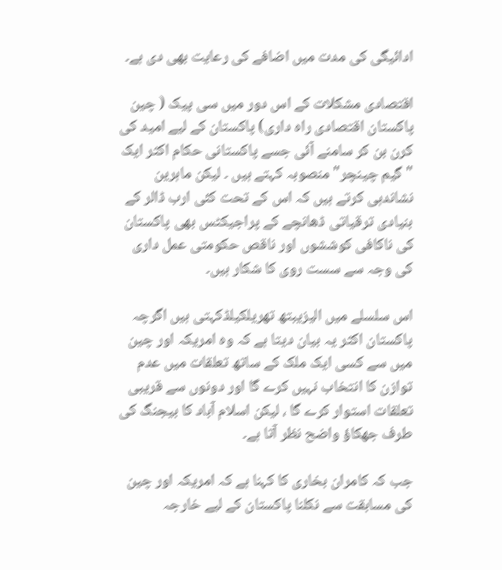ادائیگی کی مدت میں اضافے کی رعایت بھی دی ہے۔

اقتصادی مشکلات کے اس دور میں سی پیک ( چین پاکستان اقتصادی راہ داری) پاکستان کے لیے امید کی کرن بن کر سامنے آئی جسے پاکستانی حکام اکثر ایک "گیم چینچر" منصوبہ کہتے ہیں ۔ لیکن ماہرین نشاندہی کرتے ہیں کہ اس کے تحت کئی ارب ڈالر کے بنیادی ترقیاتی ڈھانچے کے پراجیکٹس بھی پاکستان کی ناکافی کوششوں اور ناقص حکومتی عمل داری کی وجہ سے سست روی کا شکار ہیں۔

اس سلسلے میں الیزیبتھ تھریلکیلڈکہتی ہیں اگرچہ پاکستان اکثر یہ بیان دیتا ہے کہ وہ امریکہ اور چین میں سے کسی ایک ملک کے ساتھ تعلقات میں عدم توازن کا انتخاب نہیں کرے گا اور دونوں سے قریبی تعلقات استوار کرے گا ، لیکن اسلام آباد کا بیجنگ کی طرف جھکاؤ واضح نظر آتا ہے۔

جب کہ کامران بخاری کا کہنا ہے کہ امریکہ اور چین کی مسابقت سے نکلنا پاکستان کے لیے خارجہ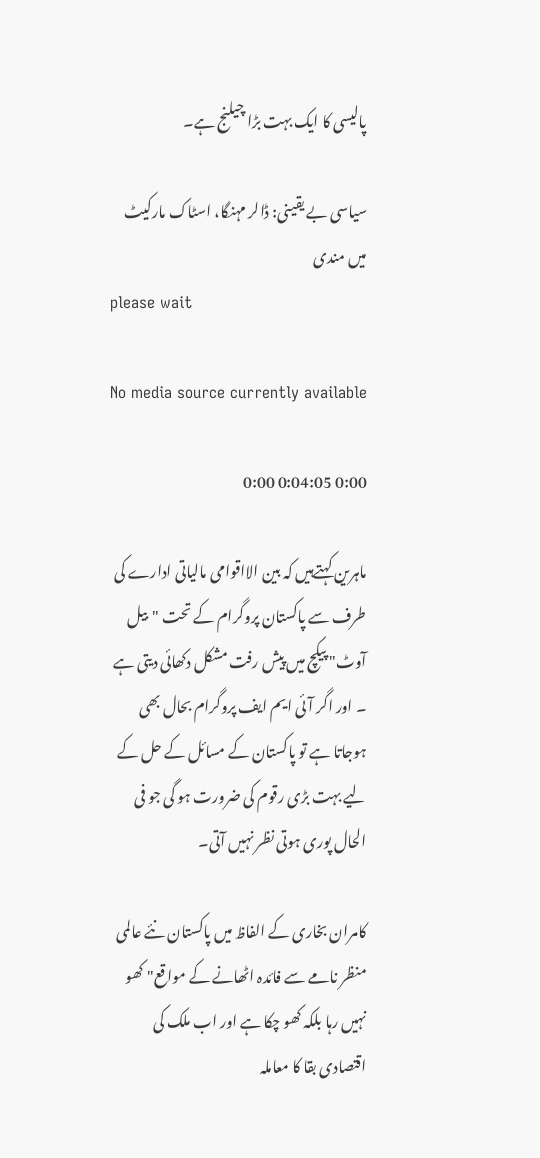پالیسی کا ایک بہت بڑا چیلنج ہے۔

سیاسی بے یقینی: ڈالر مہنگا، اسٹاک مارکیٹ میں مندی
please wait

No media source currently available

0:00 0:04:05 0:00

ماہرین کہتےہیں کہ بین الااقوامی مالیاتی ادارے کی طرف سے پاکستان پروگرام کے تحت "بیل آوٹ" پیکچ میں پیش رفت مشکل دکھائی دیتی ہے ۔ اور اگر آئی ایم ایف پروگرام بحال بھی ہوجاتا ہے تو پاکستان کے مسائل کے حل کے لیے بہت بڑی رقوم کی ضرورت ہو گی جو فی الحال پوری ہوتی نظر نہیں آتی۔

کامران بخاری کے الفاظ میں پاکستان نئے عالمی منظر نامے سے فائدہ اٹھانے کے مواقع" کھو نہیں رہا بلکہ کھو چکا ہے اور اب ملک کی اقتصادی بقا کا معاملہ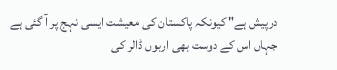درپیش ہے" کیونکہ پاکستان کی معیشت ایسی نہج پر آ گئی ہے جہاں اس کے دوست بھی اربوں ڈالر کی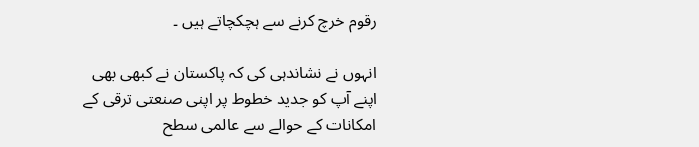رقوم خرچ کرنے سے ہچکچاتے ہیں ۔

انہوں نے نشاندہی کی کہ پاکستان نے کبھی بھی اپنے آپ کو جدید خطوط پر اپنی صنعتی ترقی کے امکانات کے حوالے سے عالمی سطح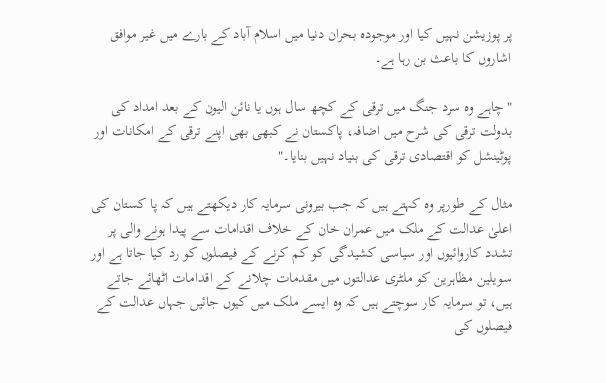پر پوزیشن نہیں کیا اور موجودہ بحران دنیا میں اسلام آباد کے بارے میں غیر موافق اشاروں کا باعث بن رہا ہے۔

"چاہے وہ سرد جنگ میں ترقی کے کچھ سال ہوں یا نائن الیون کے بعد امداد کی بدولت ترقی کی شرح میں اضافہ، پاکستان نے کبھی بھی اپنے ترقی کے امکانات اور پوٹینشل کو اقتصادی ترقی کی بنیاد نہیں بنایا۔"

مثال کے طورپر وہ کہتے ہیں کہ جب بیرونی سرمایہ کار دیکھتے ہیں کہ پا کستان کی اعلیٰ عدالت کے ملک میں عمران خان کے خلاف اقدامات سے پیدا ہونے والی پر تشدد کاروائیوں اور سیاسی کشیدگی کو کم کرنے کے فیصلوں کو رد کیا جاتا ہے اور سویلین مظاہرین کو ملٹری عدالتوں میں مقدمات چلانے کے اقدامات اٹھائے جاتے ہیں، تو سرمایہ کار سوچتے ہیں کہ وہ ایسے ملک میں کیوں جائیں جہاں عدالت کے فیصلوں کی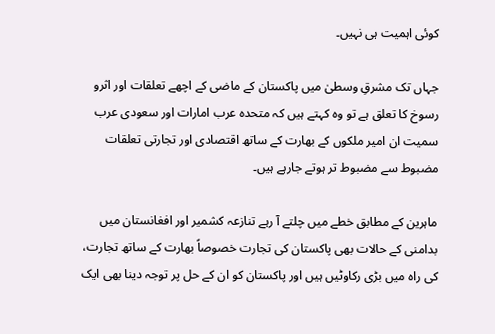کوئی اہمیت ہی نہیں۔

جہاں تک مشرقِ وسطیٰ میں پاکستان کے ماضی کے اچھے تعلقات اور اثرو رسوخ کا تعلق ہے تو وہ کہتے ہیں کہ متحدہ عرب امارات اور سعودی عرب سمیت ان امیر ملکوں کے بھارت کے ساتھ اقتصادی اور تجارتی تعلقات مضبوط سے مضبوط تر ہوتے جارہے ہیں۔

ماہرین کے مطابق خطے میں چلتے آ رہے تنازعہ کشمیر اور افغانستان میں بدامنی کے حالات بھی پاکستان کی تجارت خصوصاً بھارت کے ساتھ تجارت، کی راہ میں بڑی رکاوٹیں ہیں اور پاکستان کو ان کے حل پر توجہ دینا بھی ایک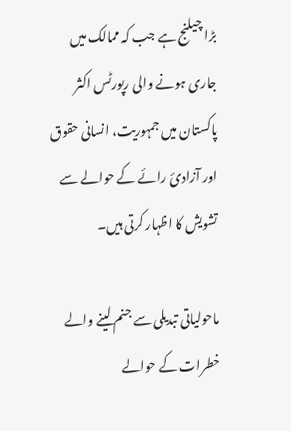بڑا چیلنج ہے جب کہ ممالک میں جاری ہونے والی رپورٹس اکثر پاکستان میں جمہوریت، انسانی حقوق اور آزادئ رائے کے حوالے سے تشویش کا اظہار کرتی ہیں۔

ماحولیاتی تبدیلی سے جنم لینے والے خطرات کے حوالے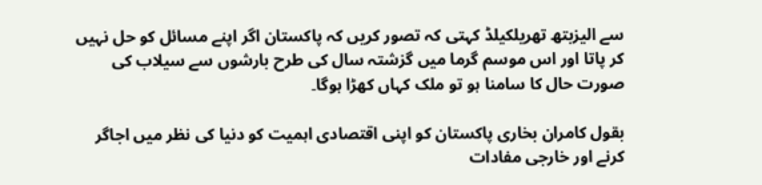سے الیزبتھ تھریلکیلڈ کہتی کہ تصور کریں کہ پاکستان اگر اپنے مسائل کو حل نہیں کر پاتا اور اس موسم گرما میں گزشتہ سال کی طرح بارشوں سے سیلاب کی صورت حال کا سامنا ہو تو ملک کہاں کھڑا ہوگا۔

بقول کامران بخاری پاکستان کو اپنی اقتصادی اہمیت کو دنیا کی نظر میں اجاگر کرنے اور خارجی مفادات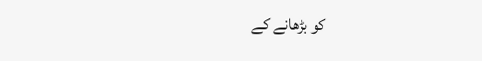کو بڑھانے کے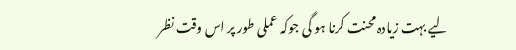لیے بہت زیادہ محنت کرنا ہو گی جوکہ عملی طور پر اس وقت نظر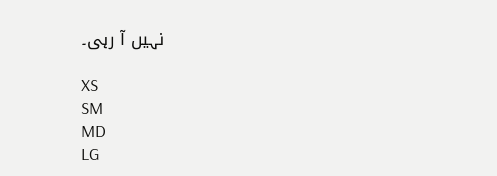نہیں آ رہی۔

XS
SM
MD
LG